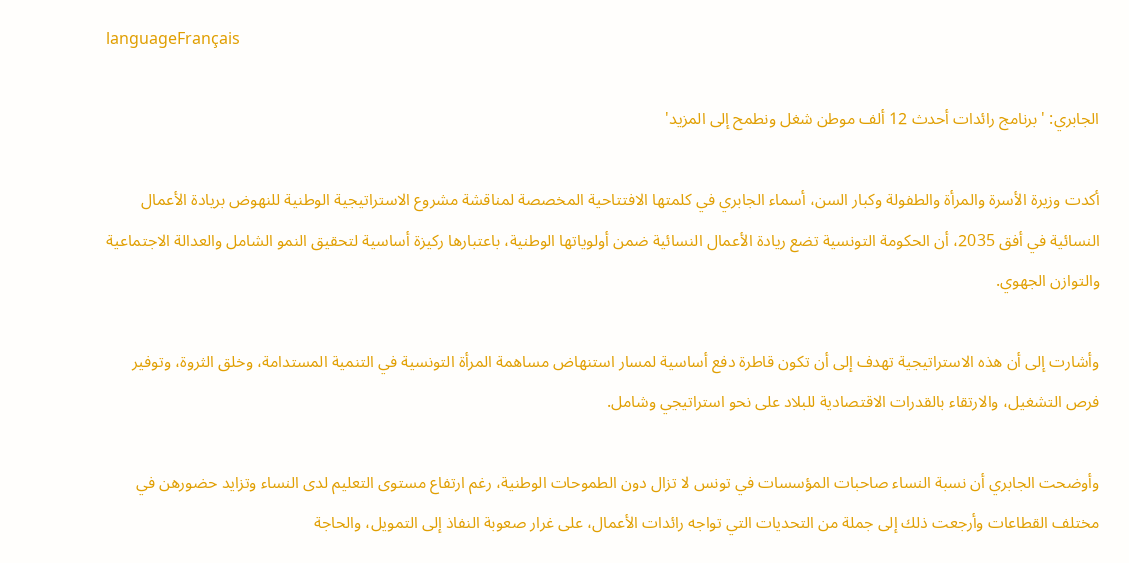languageFrançais

الجابري: 'برنامج رائدات أحدث 12 ألف موطن شغل ونطمح إلى المزيد'

أكدت وزيرة الأسرة والمرأة والطفولة وكبار السن، أسماء الجابري في كلمتها الافتتاحية المخصصة لمناقشة مشروع الاستراتيجية الوطنية للنهوض بريادة الأعمال النسائية في أفق 2035، أن الحكومة التونسية تضع ريادة الأعمال النسائية ضمن أولوياتها الوطنية، باعتبارها ركيزة أساسية لتحقيق النمو الشامل والعدالة الاجتماعية والتوازن الجهوي.

وأشارت إلى أن هذه الاستراتيجية تهدف إلى أن تكون قاطرة دفع أساسية لمسار استنهاض مساهمة المرأة التونسية في التنمية المستدامة، وخلق الثروة، وتوفير فرص التشغيل، والارتقاء بالقدرات الاقتصادية للبلاد على نحو استراتيجي وشامل.

وأوضحت الجابري أن نسبة النساء صاحبات المؤسسات في تونس لا تزال دون الطموحات الوطنية، رغم ارتفاع مستوى التعليم لدى النساء وتزايد حضورهن في مختلف القطاعات وأرجعت ذلك إلى جملة من التحديات التي تواجه رائدات الأعمال، على غرار صعوبة النفاذ إلى التمويل، والحاجة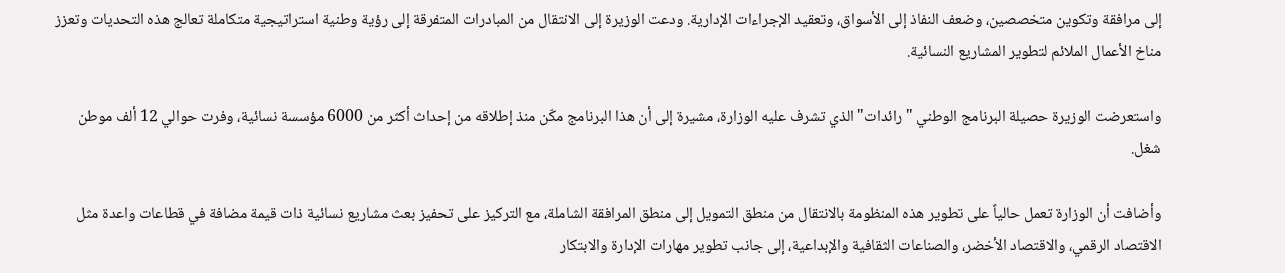إلى مرافقة وتكوين متخصصين، وضعف النفاذ إلى الأسواق، وتعقيد الإجراءات الإدارية. ودعت الوزيرة إلى الانتقال من المبادرات المتفرقة إلى رؤية وطنية استراتيجية متكاملة تعالج هذه التحديات وتعزز مناخ الأعمال الملائم لتطوير المشاريع النسائية.

واستعرضت الوزيرة حصيلة البرنامج الوطني "رائدات" الذي تشرف عليه الوزارة، مشيرة إلى أن هذا البرنامج مكّن منذ إطلاقه من إحداث أكثر من 6000 مؤسسة نسائية، وفرت حوالي 12 ألف موطن شغل.

وأضافت أن الوزارة تعمل حالياً على تطوير هذه المنظومة بالانتقال من منطق التمويل إلى منطق المرافقة الشاملة، مع التركيز على تحفيز بعث مشاريع نسائية ذات قيمة مضافة في قطاعات واعدة مثل الاقتصاد الرقمي، والاقتصاد الأخضر، والصناعات الثقافية والإبداعية، إلى جانب تطوير مهارات الإدارة والابتكار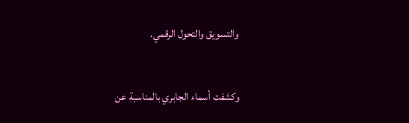والتسويق والتحول الرقمي.

وكشفت أسماء الجابري بالمناسبة عن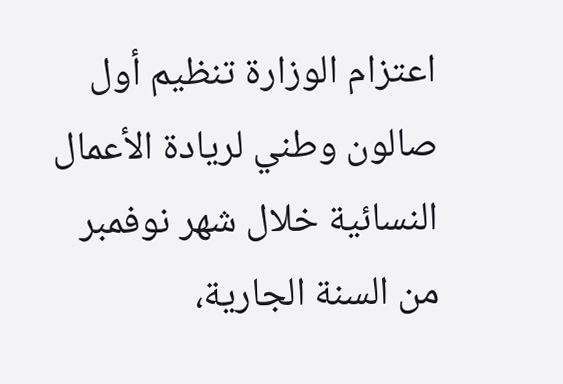اعتزام الوزارة تنظيم أول صالون وطني لريادة الأعمال النسائية خلال شهر نوفمبر من السنة الجارية،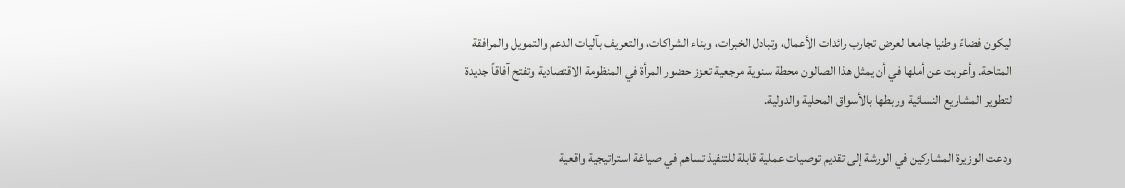ليكون فضاءً وطنيا جامعا لعرض تجارب رائدات الأعمال، وتبادل الخبرات، وبناء الشراكات، والتعريف بآليات الدعم والتمويل والمرافقة المتاحة. وأعربت عن أملها في أن يمثل هذا الصالون محطة سنوية مرجعية تعزز حضور المرأة في المنظومة الاقتصادية وتفتح آفاقاً جديدة لتطوير المشاريع النسائية وربطها بالأسواق المحلية والدولية.

ودعت الوزيرة المشاركين في الورشة إلى تقديم توصيات عملية قابلة للتنفيذ تساهم في صياغة استراتيجية واقعية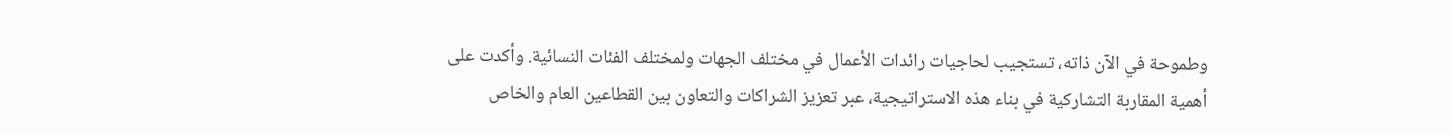وطموحة في الآن ذاته، تستجيب لحاجيات رائدات الأعمال في مختلف الجهات ولمختلف الفئات النسائية. وأكدت على أهمية المقاربة التشاركية في بناء هذه الاستراتيجية، عبر تعزيز الشراكات والتعاون بين القطاعين العام والخاص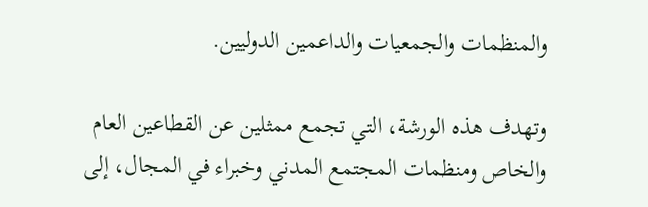والمنظمات والجمعيات والداعمين الدوليين.

وتهدف هذه الورشة، التي تجمع ممثلين عن القطاعين العام والخاص ومنظمات المجتمع المدني وخبراء في المجال، إلى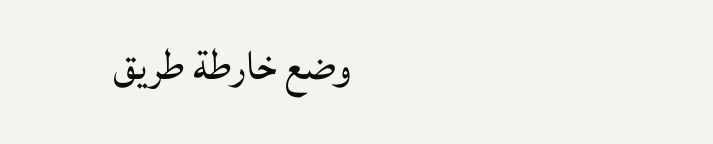وضع خارطة طريق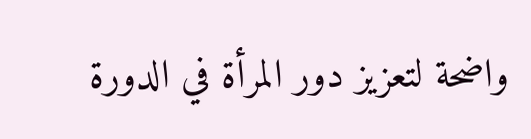واضحة لتعزيز دور المرأة في الدورة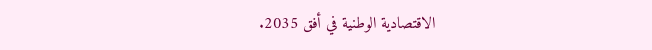الاقتصادية الوطنية في أفق 2035.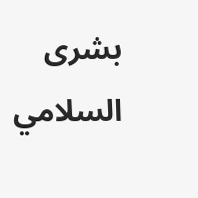بشرى السلامي